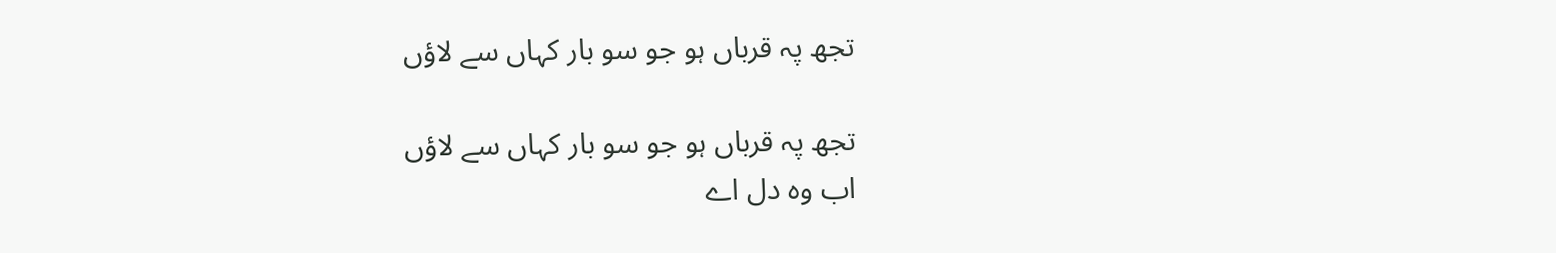تجھ پہ قرباں ہو جو سو بار کہاں سے لاؤں

تجھ پہ قرباں ہو جو سو بار کہاں سے لاؤں
اب وہ دل اے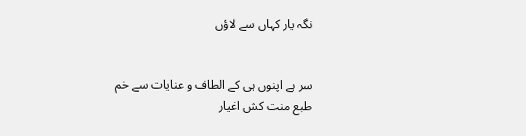نگہ یار کہاں سے لاؤں


سر ہے اپنوں ہی کے الطاف و عنایات سے خم
طبع منت کش اغیار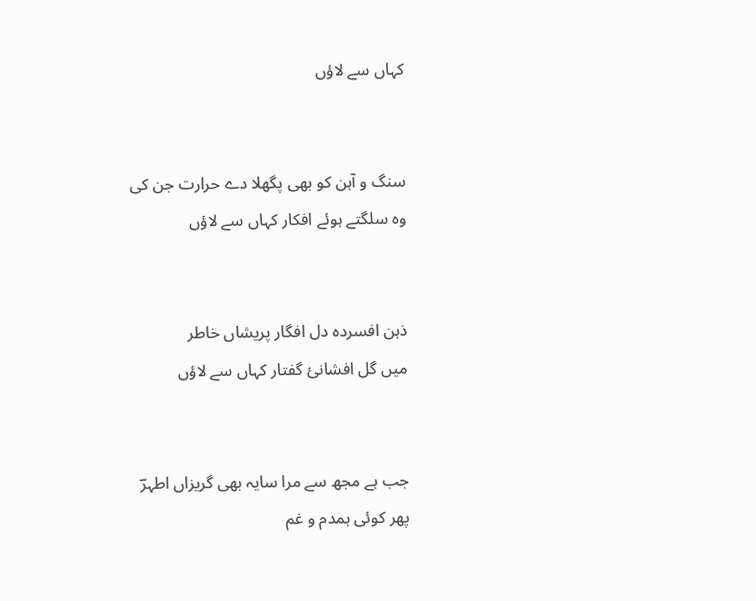کہاں سے لاؤں


سنگ و آہن کو بھی پگھلا دے حرارت جن کی
وہ سلگتے ہوئے افکار کہاں سے لاؤں


ذہن افسردہ دل افگار پریشاں خاطر
میں گل افشانیٔ گفتار کہاں سے لاؤں


جب ہے مجھ سے مرا سایہ بھی گریزاں اطہرؔ
پھر کوئی ہمدم و غم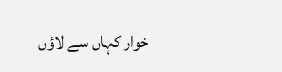خوار کہاں سے لاؤں